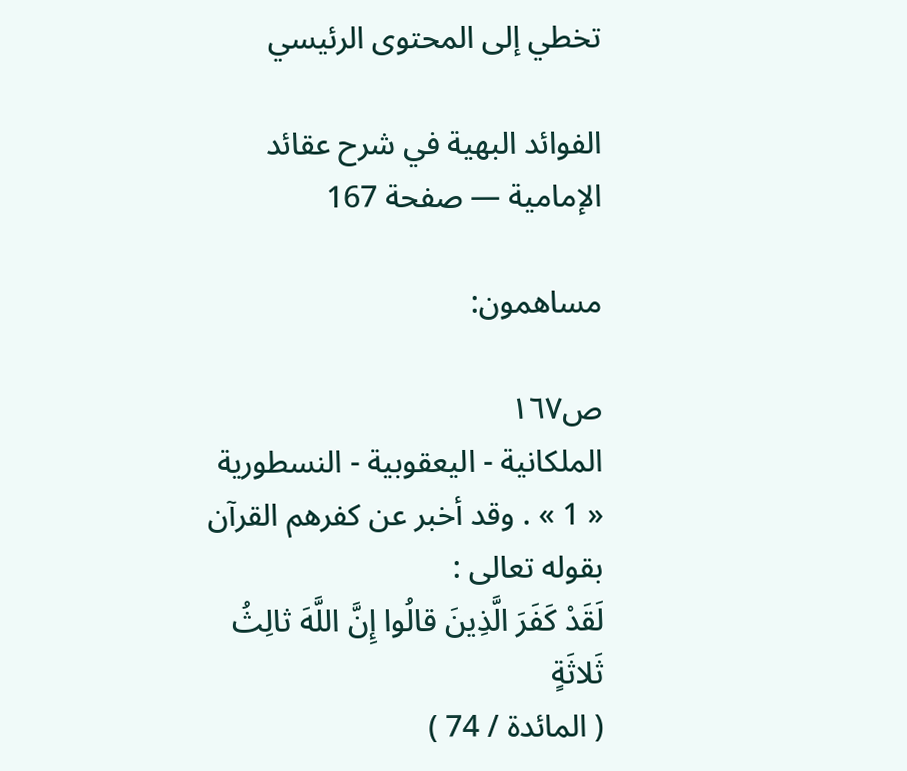تخطي إلى المحتوى الرئيسي

الفوائد البهية في شرح عقائد الإمامية — صفحة 167

مساهمون:

ص١٦٧
الملكانية - اليعقوبية - النسطورية « 1 » . وقد أخبر عن كفرهم القرآن بقوله تعالى :
لَقَدْ كَفَرَ الَّذِينَ قالُوا إِنَّ اللَّهَ ثالِثُ ثَلاثَةٍ
( المائدة / 74 )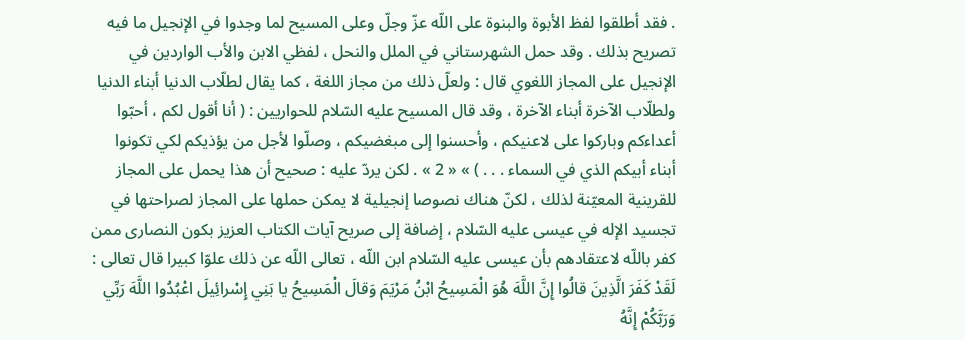. فقد أطلقوا لفظ الأبوة والبنوة على اللّه عزّ وجلّ وعلى المسيح لما وجدوا في الإنجيل ما فيه تصريح بذلك . وقد حمل الشهرستاني في الملل والنحل ، لفظي الابن والأب الواردين في الإنجيل على المجاز اللغوي قال : ولعلّ ذلك من مجاز اللغة ، كما يقال لطلّاب الدنيا أبناء الدنيا ولطلّاب الآخرة أبناء الآخرة ، وقد قال المسيح عليه السّلام للحواريين : ( أنا أقول لكم ، أحبّوا أعداءكم وباركوا على لاعنيكم ، وأحسنوا إلى مبغضيكم ، وصلّوا لأجل من يؤذيكم لكي تكونوا أبناء أبيكم الذي في السماء . . . ) » « 2 » . لكن يردّ عليه : صحيح أن هذا يحمل على المجاز للقرينية المعيّنة لذلك ، لكنّ هناك نصوصا إنجيلية لا يمكن حملها على المجاز لصراحتها في تجسيد الإله في عيسى عليه السّلام ، إضافة إلى صريح آيات الكتاب العزيز بكون النصارى ممن كفر باللّه لاعتقادهم بأن عيسى عليه السّلام ابن اللّه ، تعالى اللّه عن ذلك علوّا كبيرا قال تعالى :
لَقَدْ كَفَرَ الَّذِينَ قالُوا إِنَّ اللَّهَ هُوَ الْمَسِيحُ ابْنُ مَرْيَمَ وَقالَ الْمَسِيحُ يا بَنِي إِسْرائِيلَ اعْبُدُوا اللَّهَ رَبِّي وَرَبَّكُمْ إِنَّهُ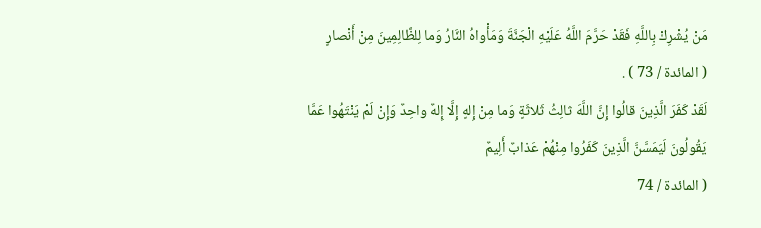مَنْ يُشْرِكْ بِاللَّهِ فَقَدْ حَرَّمَ اللَّهُ عَلَيْهِ الْجَنَّةَ وَمَأْواهُ النَّارُ وَما لِلظَّالِمِينَ مِنْ أَنْصارٍ
( المائدة / 73 ) .
لَقَدْ كَفَرَ الَّذِينَ قالُوا إِنَّ اللَّهَ ثالِثُ ثَلاثَةٍ وَما مِنْ إِلهٍ إِلَّا إِلهٌ واحِدٌ وَإِنْ لَمْ يَنْتَهُوا عَمَّا يَقُولُونَ لَيَمَسَّنَّ الَّذِينَ كَفَرُوا مِنْهُمْ عَذابٌ أَلِيمٌ
( المائدة / 74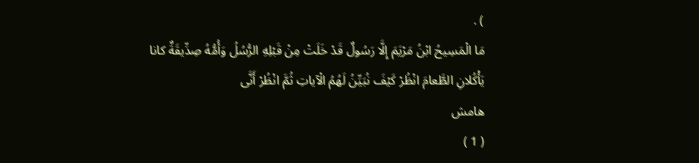) .
مَا الْمَسِيحُ ابْنُ مَرْيَمَ إِلَّا رَسُولٌ قَدْ خَلَتْ مِنْ قَبْلِهِ الرُّسُلُ وَأُمُّهُ صِدِّيقَةٌ كانا يَأْكُلانِ الطَّعامَ انْظُرْ كَيْفَ نُبَيِّنُ لَهُمُ الْآياتِ ثُمَّ انْظُرْ أَنَّى
هامش
( 1 )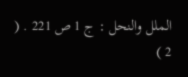الملل والنحل : ج 1 ص 221 . ( 2 )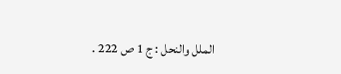الملل والنحل : ج 1 ص 222 .